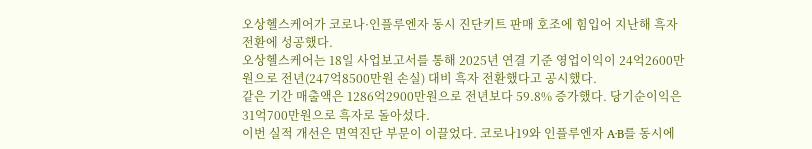오상헬스케어가 코로나·인플루엔자 동시 진단키트 판매 호조에 힘입어 지난해 흑자 전환에 성공했다.
오상헬스케어는 18일 사업보고서를 통해 2025년 연결 기준 영업이익이 24억2600만원으로 전년(247억8500만원 손실) 대비 흑자 전환했다고 공시했다.
같은 기간 매출액은 1286억2900만원으로 전년보다 59.8% 증가했다. 당기순이익은 31억700만원으로 흑자로 돌아섰다.
이번 실적 개선은 면역진단 부문이 이끌었다. 코로나19와 인플루엔자 A·B를 동시에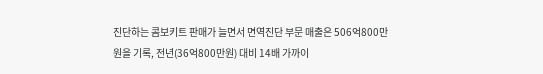진단하는 콤보키트 판매가 늘면서 면역진단 부문 매출은 506억800만원을 기록, 전년(36억800만원) 대비 14배 가까이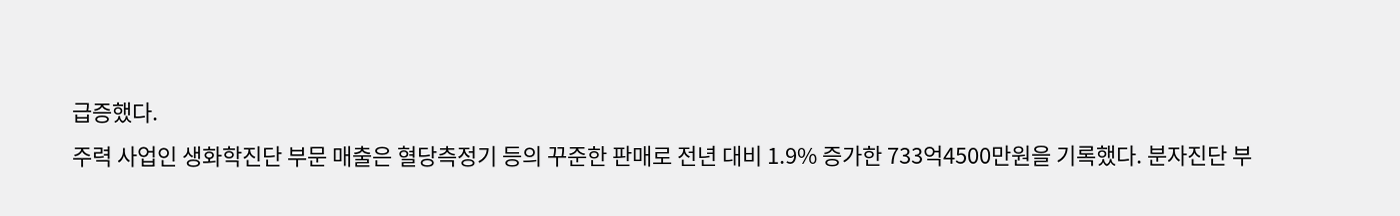급증했다.
주력 사업인 생화학진단 부문 매출은 혈당측정기 등의 꾸준한 판매로 전년 대비 1.9% 증가한 733억4500만원을 기록했다. 분자진단 부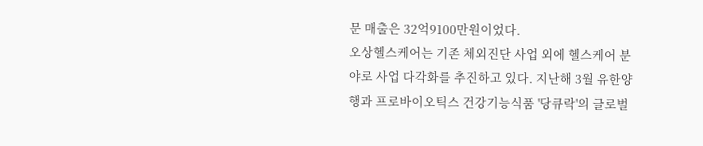문 매출은 32억9100만원이었다.
오상헬스케어는 기존 체외진단 사업 외에 헬스케어 분야로 사업 다각화를 추진하고 있다. 지난해 3월 유한양행과 프로바이오틱스 건강기능식품 '당큐락'의 글로벌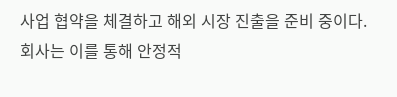사업 협약을 체결하고 해외 시장 진출을 준비 중이다.
회사는 이를 통해 안정적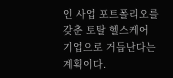인 사업 포트폴리오를 갖춘 토탈 헬스케어 기업으로 거듭난다는 계획이다.